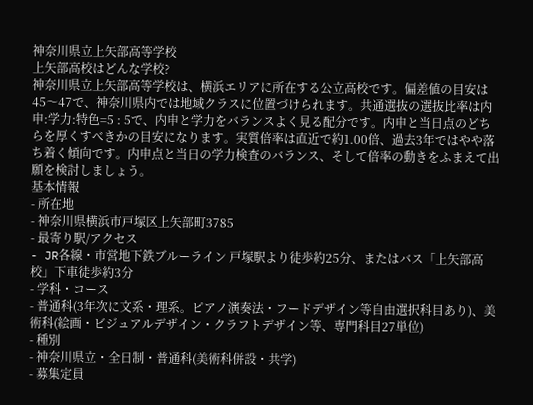神奈川県立上矢部高等学校
上矢部高校はどんな学校?
神奈川県立上矢部高等学校は、横浜エリアに所在する公立高校です。偏差値の目安は45〜47で、神奈川県内では地域クラスに位置づけられます。共通選抜の選抜比率は内申:学力:特色=5 : 5で、内申と学力をバランスよく見る配分です。内申と当日点のどちらを厚くすべきかの目安になります。実質倍率は直近で約1.00倍、過去3年ではやや落ち着く傾向です。内申点と当日の学力検査のバランス、そして倍率の動きをふまえて出願を検討しましょう。
基本情報
- 所在地
- 神奈川県横浜市戸塚区上矢部町3785
- 最寄り駅/アクセス
- JR各線・市営地下鉄ブルーライン 戸塚駅より徒歩約25分、またはバス「上矢部高校」下車徒歩約3分
- 学科・コース
- 普通科(3年次に文系・理系。ピアノ演奏法・フードデザイン等自由選択科目あり)、美術科(絵画・ビジュアルデザイン・クラフトデザイン等、専門科目27単位)
- 種別
- 神奈川県立・全日制・普通科(美術科併設・共学)
- 募集定員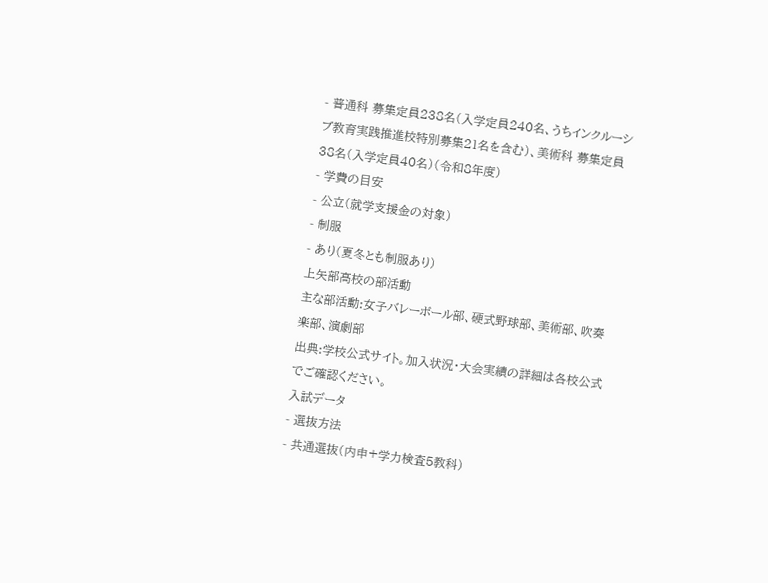- 普通科 募集定員238名(入学定員240名、うちインクルーシブ教育実践推進校特別募集21名を含む)、美術科 募集定員38名(入学定員40名)(令和8年度)
- 学費の目安
- 公立(就学支援金の対象)
- 制服
- あり(夏冬とも制服あり)
上矢部高校の部活動
主な部活動:女子バレーボール部、硬式野球部、美術部、吹奏楽部、演劇部
出典:学校公式サイト。加入状況・大会実績の詳細は各校公式でご確認ください。
入試データ
- 選抜方法
- 共通選抜(内申+学力検査5教科)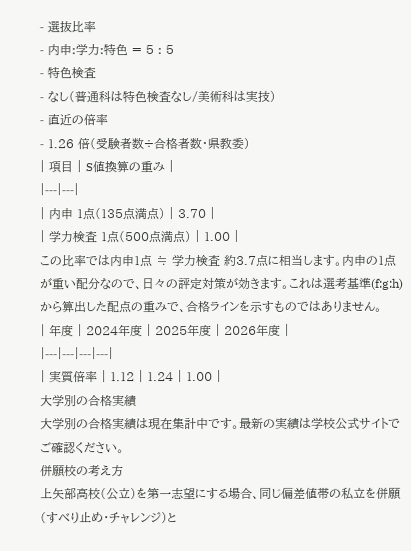- 選抜比率
- 内申:学力:特色 = 5 : 5
- 特色検査
- なし(普通科は特色検査なし/美術科は実技)
- 直近の倍率
- 1.26 倍(受験者数÷合格者数・県教委)
| 項目 | S値換算の重み |
|---|---|
| 内申 1点(135点満点) | 3.70 |
| 学力検査 1点(500点満点) | 1.00 |
この比率では内申1点 ≒ 学力検査 約3.7点に相当します。内申の1点が重い配分なので、日々の評定対策が効きます。これは選考基準(f:g:h)から算出した配点の重みで、合格ラインを示すものではありません。
| 年度 | 2024年度 | 2025年度 | 2026年度 |
|---|---|---|---|
| 実質倍率 | 1.12 | 1.24 | 1.00 |
大学別の合格実績
大学別の合格実績は現在集計中です。最新の実績は学校公式サイトでご確認ください。
併願校の考え方
上矢部高校(公立)を第一志望にする場合、同じ偏差値帯の私立を併願(すべり止め・チャレンジ)と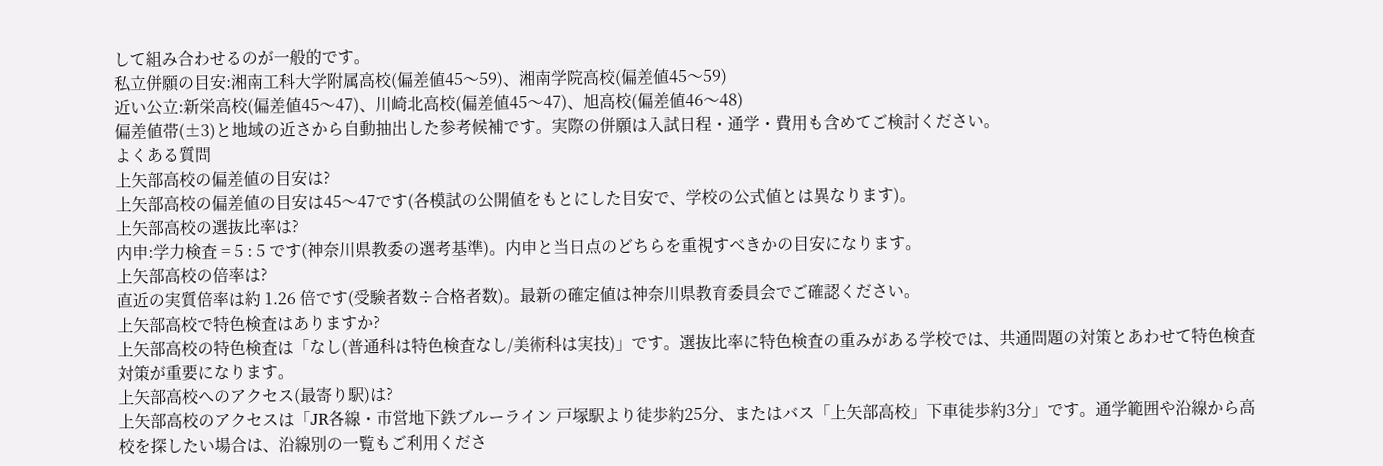して組み合わせるのが一般的です。
私立併願の目安:湘南工科大学附属高校(偏差値45〜59)、湘南学院高校(偏差値45〜59)
近い公立:新栄高校(偏差値45〜47)、川崎北高校(偏差値45〜47)、旭高校(偏差値46〜48)
偏差値帯(±3)と地域の近さから自動抽出した参考候補です。実際の併願は入試日程・通学・費用も含めてご検討ください。
よくある質問
上矢部高校の偏差値の目安は?
上矢部高校の偏差値の目安は45〜47です(各模試の公開値をもとにした目安で、学校の公式値とは異なります)。
上矢部高校の選抜比率は?
内申:学力検査 = 5 : 5 です(神奈川県教委の選考基準)。内申と当日点のどちらを重視すべきかの目安になります。
上矢部高校の倍率は?
直近の実質倍率は約 1.26 倍です(受験者数÷合格者数)。最新の確定値は神奈川県教育委員会でご確認ください。
上矢部高校で特色検査はありますか?
上矢部高校の特色検査は「なし(普通科は特色検査なし/美術科は実技)」です。選抜比率に特色検査の重みがある学校では、共通問題の対策とあわせて特色検査対策が重要になります。
上矢部高校へのアクセス(最寄り駅)は?
上矢部高校のアクセスは「JR各線・市営地下鉄ブルーライン 戸塚駅より徒歩約25分、またはバス「上矢部高校」下車徒歩約3分」です。通学範囲や沿線から高校を探したい場合は、沿線別の一覧もご利用くださ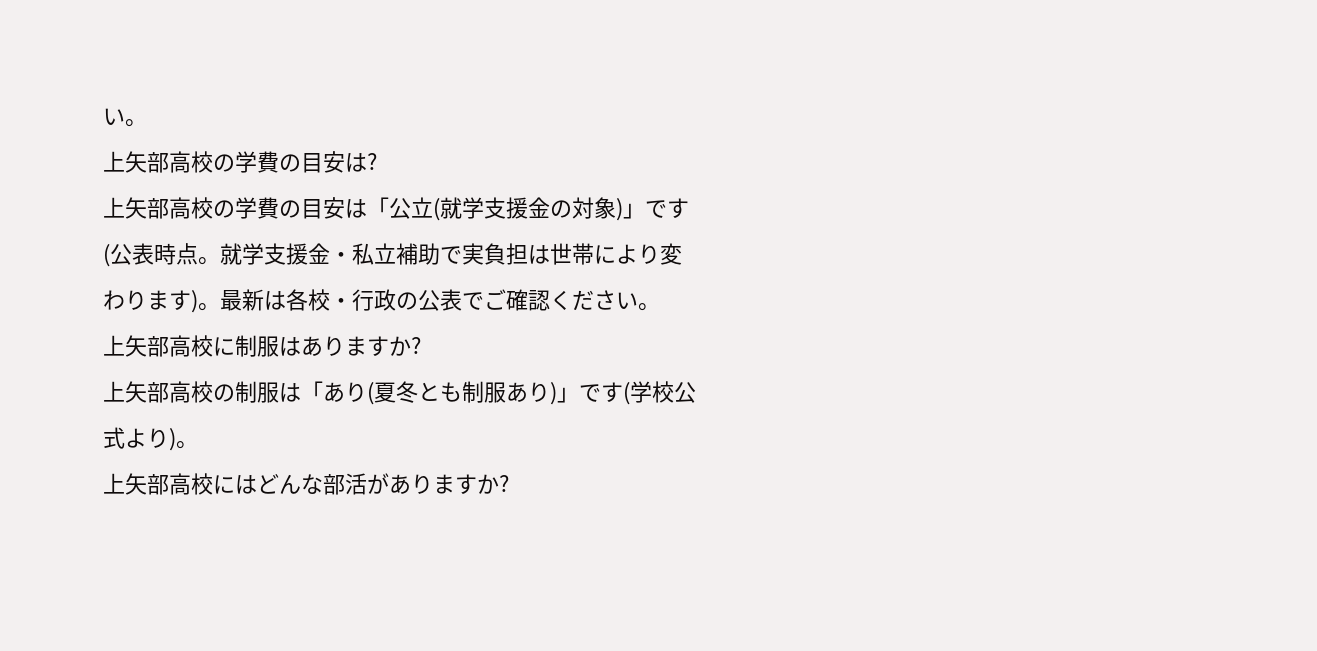い。
上矢部高校の学費の目安は?
上矢部高校の学費の目安は「公立(就学支援金の対象)」です(公表時点。就学支援金・私立補助で実負担は世帯により変わります)。最新は各校・行政の公表でご確認ください。
上矢部高校に制服はありますか?
上矢部高校の制服は「あり(夏冬とも制服あり)」です(学校公式より)。
上矢部高校にはどんな部活がありますか?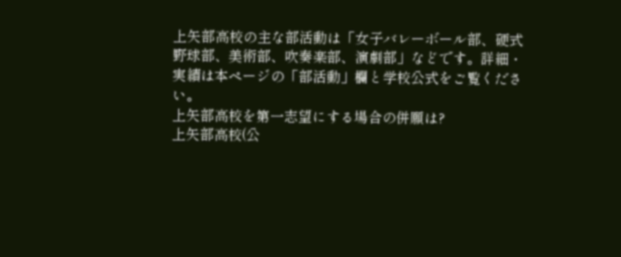上矢部高校の主な部活動は「女子バレーボール部、硬式野球部、美術部、吹奏楽部、演劇部」などです。詳細・実績は本ページの「部活動」欄と学校公式をご覧ください。
上矢部高校を第一志望にする場合の併願は?
上矢部高校(公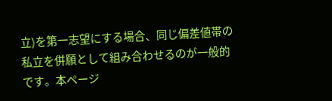立)を第一志望にする場合、同じ偏差値帯の私立を併願として組み合わせるのが一般的です。本ページ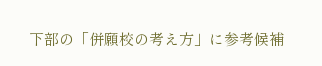下部の「併願校の考え方」に参考候補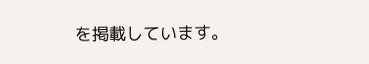を掲載しています。